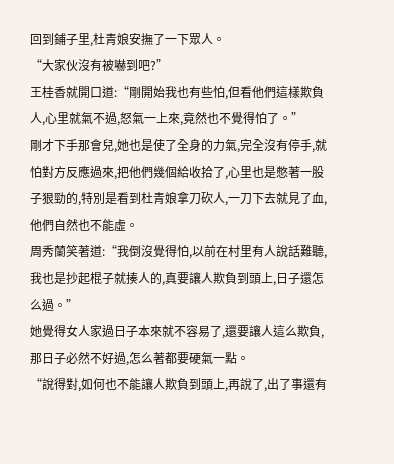回到鋪子里,杜青娘安撫了一下眾人。
“大家伙沒有被嚇到吧?”
王桂香就開口道:“剛開始我也有些怕,但看他們這樣欺負人,心里就氣不過,怒氣一上來,竟然也不覺得怕了。”
剛才下手那會兒,她也是使了全身的力氣,完全沒有停手,就怕對方反應過來,把他們幾個給收拾了,心里也是憋著一股子狠勁的,特別是看到杜青娘拿刀砍人,一刀下去就見了血,他們自然也不能虛。
周秀蘭笑著道:“我倒沒覺得怕,以前在村里有人說話難聽,我也是抄起棍子就揍人的,真要讓人欺負到頭上,日子還怎么過。”
她覺得女人家過日子本來就不容易了,還要讓人這么欺負,那日子必然不好過,怎么著都要硬氣一點。
“說得對,如何也不能讓人欺負到頭上,再說了,出了事還有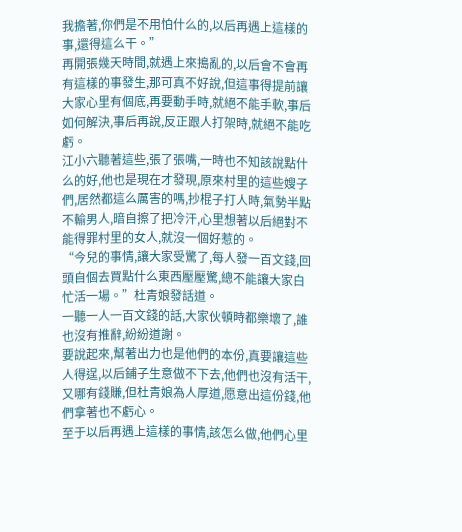我擔著,你們是不用怕什么的,以后再遇上這樣的事,還得這么干。”
再開張幾天時間,就遇上來搗亂的,以后會不會再有這樣的事發生,那可真不好說,但這事得提前讓大家心里有個底,再要動手時,就絕不能手軟,事后如何解決,事后再說,反正跟人打架時,就絕不能吃虧。
江小六聽著這些,張了張嘴,一時也不知該說點什么的好,他也是現在才發現,原來村里的這些嫂子們,居然都這么厲害的嗎,抄棍子打人時,氣勢半點不輸男人,暗自擦了把冷汗,心里想著以后絕對不能得罪村里的女人,就沒一個好惹的。
“今兒的事情,讓大家受驚了,每人發一百文錢,回頭自個去買點什么東西壓壓驚,總不能讓大家白忙活一場。”杜青娘發話道。
一聽一人一百文錢的話,大家伙頓時都樂壞了,誰也沒有推辭,紛紛道謝。
要說起來,幫著出力也是他們的本份,真要讓這些人得逞,以后鋪子生意做不下去,他們也沒有活干,又哪有錢賺,但杜青娘為人厚道,愿意出這份錢,他們拿著也不虧心。
至于以后再遇上這樣的事情,該怎么做,他們心里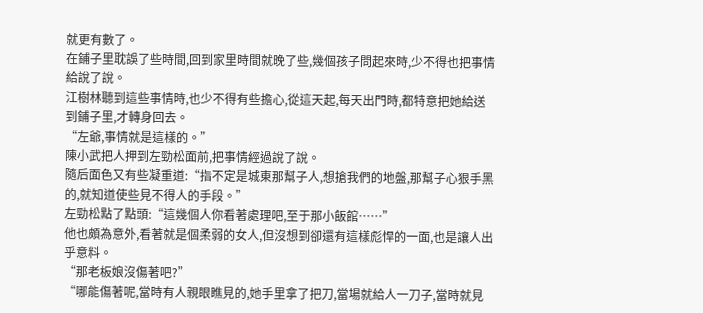就更有數了。
在鋪子里耽誤了些時間,回到家里時間就晚了些,幾個孩子問起來時,少不得也把事情給說了說。
江樹林聽到這些事情時,也少不得有些擔心,從這天起,每天出門時,都特意把她給送到鋪子里,才轉身回去。
“左爺,事情就是這樣的。”
陳小武把人押到左勁松面前,把事情經過說了說。
隨后面色又有些凝重道:“指不定是城東那幫子人,想搶我們的地盤,那幫子心狠手黑的,就知道使些見不得人的手段。”
左勁松點了點頭:“這幾個人你看著處理吧,至于那小飯館……”
他也頗為意外,看著就是個柔弱的女人,但沒想到卻還有這樣彪悍的一面,也是讓人出乎意料。
“那老板娘沒傷著吧?”
“哪能傷著呢,當時有人親眼瞧見的,她手里拿了把刀,當場就給人一刀子,當時就見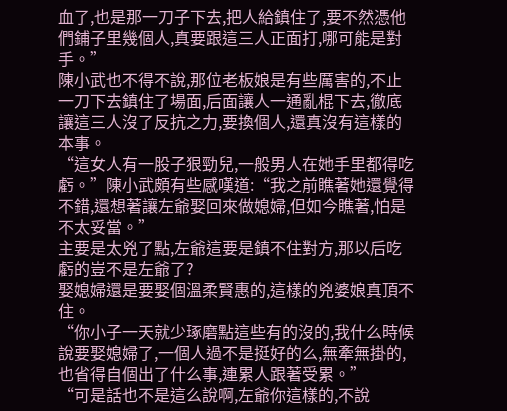血了,也是那一刀子下去,把人給鎮住了,要不然憑他們鋪子里幾個人,真要跟這三人正面打,哪可能是對手。”
陳小武也不得不說,那位老板娘是有些厲害的,不止一刀下去鎮住了場面,后面讓人一通亂棍下去,徹底讓這三人沒了反抗之力,要換個人,還真沒有這樣的本事。
“這女人有一股子狠勁兒,一般男人在她手里都得吃虧。”陳小武頗有些感嘆道:“我之前瞧著她還覺得不錯,還想著讓左爺娶回來做媳婦,但如今瞧著,怕是不太妥當。”
主要是太兇了點,左爺這要是鎮不住對方,那以后吃虧的豈不是左爺了?
娶媳婦還是要娶個溫柔賢惠的,這樣的兇婆娘真頂不住。
“你小子一天就少琢磨點這些有的沒的,我什么時候說要娶媳婦了,一個人過不是挺好的么,無牽無掛的,也省得自個出了什么事,連累人跟著受累。”
“可是話也不是這么說啊,左爺你這樣的,不說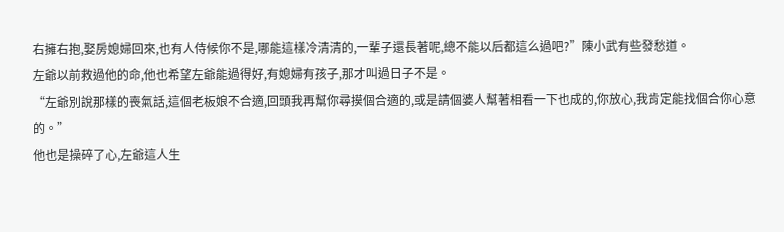右擁右抱,娶房媳婦回來,也有人侍候你不是,哪能這樣冷清清的,一輩子還長著呢,總不能以后都這么過吧?”陳小武有些發愁道。
左爺以前救過他的命,他也希望左爺能過得好,有媳婦有孩子,那才叫過日子不是。
“左爺別說那樣的喪氣話,這個老板娘不合適,回頭我再幫你尋摸個合適的,或是請個婆人幫著相看一下也成的,你放心,我肯定能找個合你心意的。”
他也是操碎了心,左爺這人生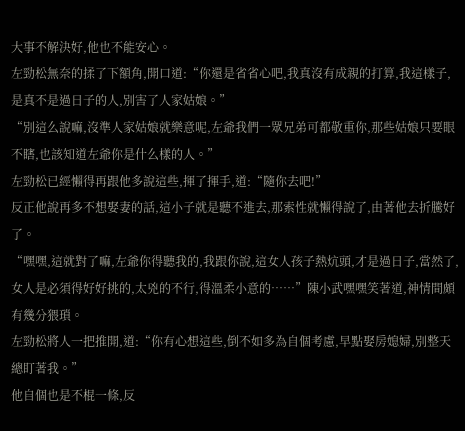大事不解決好,他也不能安心。
左勁松無奈的揉了下額角,開口道:“你還是省省心吧,我真沒有成親的打算,我這樣子,是真不是過日子的人,別害了人家姑娘。”
“別這么說嘛,沒準人家姑娘就樂意呢,左爺我們一眾兄弟可都敬重你,那些姑娘只要眼不瞎,也該知道左爺你是什么樣的人。”
左勁松已經懶得再跟他多說這些,揮了揮手,道:“隨你去吧!”
反正他說再多不想娶妻的話,這小子就是聽不進去,那索性就懶得說了,由著他去折騰好了。
“嘿嘿,這就對了嘛,左爺你得聽我的,我跟你說,這女人孩子熱炕頭,才是過日子,當然了,女人是必須得好好挑的,太兇的不行,得溫柔小意的……”陳小武嘿嘿笑著道,神情間頗有幾分猥瑣。
左勁松將人一把推開,道:“你有心想這些,倒不如多為自個考慮,早點娶房媳婦,別整天總盯著我。”
他自個也是不棍一條,反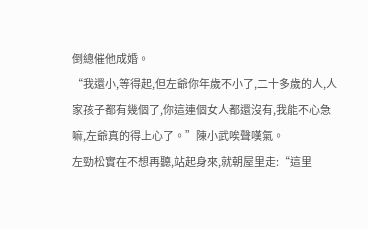倒總催他成婚。
“我還小,等得起,但左爺你年歲不小了,二十多歲的人,人家孩子都有幾個了,你這連個女人都還沒有,我能不心急嘛,左爺真的得上心了。”陳小武唉聲嘆氣。
左勁松實在不想再聽,站起身來,就朝屋里走:“這里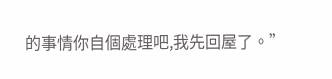的事情你自個處理吧,我先回屋了。”